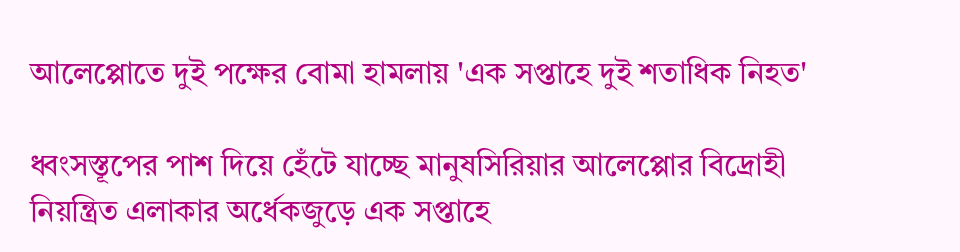আলেপ্পোতে দু‌ই পক্ষের বোমা হামলায় 'এক সপ্তাহে দুই শতাধিক নিহত'

ধ্বংসস্তূপের পাশ দিয়ে হেঁটে যাচ্ছে মানুষসিরিয়ার আলেপ্পোর বিদ্রোহী নিয়ন্ত্রিত এলাকার অর্ধেকজুড়ে এক সপ্তাহে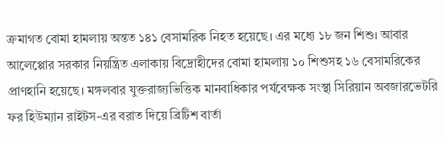ক্রমাগত বোমা হামলায় অন্তত ১৪১ বেসামরিক নিহত হয়েছে। এর মধ্যে ১৮ জন শিশু। আবার আলেপ্পোর সরকার নিয়ন্ত্রিত এলাকায় বিদ্রোহীদের বোমা হামলায় ১০ শিশুসহ ১৬ বেসামরিকের প্রাণহানি হয়েছে। মঙ্গলবার যুক্তরাজ্যভিত্তিক মানবাধিকার পর্যবেক্ষক সংস্থা সিরিয়ান অবজারভেটরি ফর হিউম্যান রাইটস-এর বরাত দিয়ে ব্রিটিশ বার্তা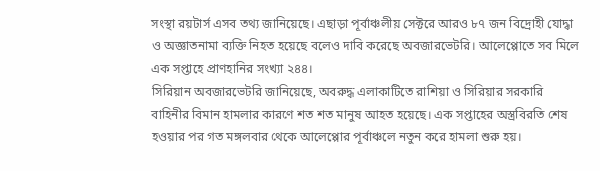সংস্থা রয়টার্স এসব তথ্য জানিয়েছে। এছাড়া পূর্বাঞ্চলীয় সেক্টরে আরও ৮৭ জন বিদ্রোহী যোদ্ধা ও অজ্ঞাতনামা ব্যক্তি নিহত হয়েছে বলেও দাবি করেছে অবজারভেটরি। আলেপ্পোতে সব মিলে এক সপ্তাহে প্রাণহানির সংখ্যা ২৪৪।
সিরিয়ান অবজারভেটরি জানিয়েছে, অবরুদ্ধ এলাকাটিতে রাশিয়া ও সিরিয়ার সরকারি বাহিনীর বিমান হামলার কারণে শত শত মানুষ আহত হয়েছে। এক সপ্তাহের অস্ত্রবিরতি শেষ হওয়ার পর গত মঙ্গলবার থেকে আলেপ্পোর পূর্বাঞ্চলে নতুন করে হামলা শুরু হয়।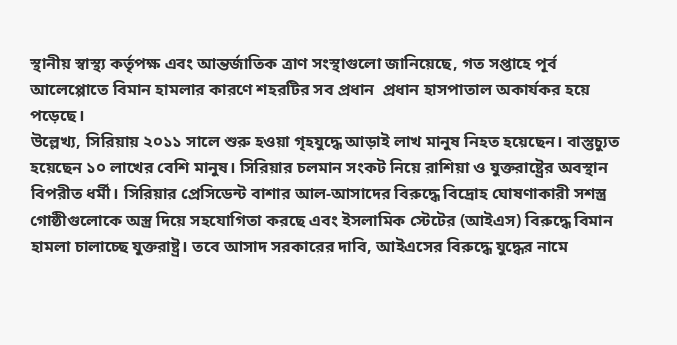স্থানীয় স্বাস্থ্য কর্তৃপক্ষ এবং আন্তর্জাতিক ত্রাণ সংস্থাগুলো জানিয়েছে, গত সপ্তাহে পূর্ব আলেপ্পোতে বিমান হামলার কারণে শহরটির সব প্রধান  প্রধান হাসপাতাল অকার্যকর হয়ে পড়েছে।
উল্লেখ্য, সিরিয়ায় ২০১১ সালে শুরু হওয়া গৃহযুদ্ধে আড়াই লাখ মানুষ নিহত হয়েছেন। বাস্তুচ্যুত হয়েছেন ১০ লাখের বেশি মানুষ। সিরিয়ার চলমান সংকট নিয়ে রাশিয়া ও যুক্তরাষ্ট্রের অবস্থান বিপরীত ধর্মী। সিরিয়ার প্রেসিডেন্ট বাশার আল-আসাদের বিরুদ্ধে বিদ্রোহ ঘোষণাকারী সশস্ত্র গোষ্ঠীগুলোকে অস্ত্র দিয়ে সহযোগিতা করছে এবং ইসলামিক স্টেটের (আইএস) বিরুদ্ধে বিমান হামলা চালাচ্ছে যুক্তরাষ্ট্র। তবে আসাদ সরকারের দাবি, আইএসের বিরুদ্ধে যুদ্ধের নামে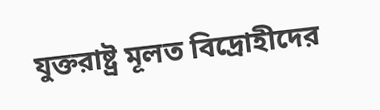যুক্তরাষ্ট্র মূলত বিদ্রোহীদের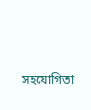সহযোগিতা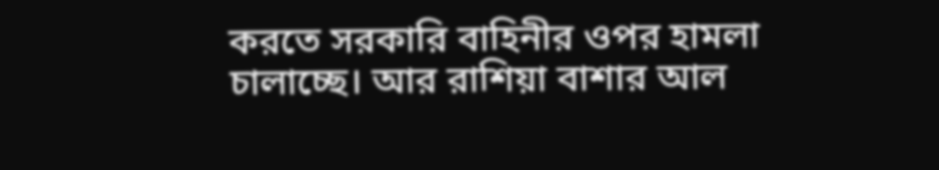করতে সরকারি বাহিনীর ওপর হামলা চালাচ্ছে। আর রাশিয়া বাশার আল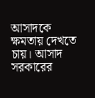আসাদকে ক্ষমতায় দেখতে চায়। আসাদ সরকারের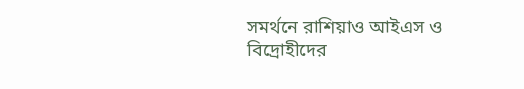সমর্থনে রাশিয়াও আইএস ও বিদ্রোহীদের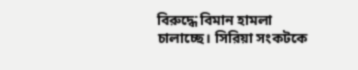বিরুদ্ধে বিমান হামলা চালাচ্ছে। সিরিয়া সংকটকে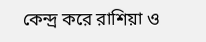কেন্দ্র করে রাশিয়া ও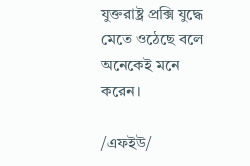যুক্তরাষ্ট্র প্রক্সি যুদ্ধে মেতে ওঠেছে বলে অনেকেই মনে করেন।

/এফইউ/